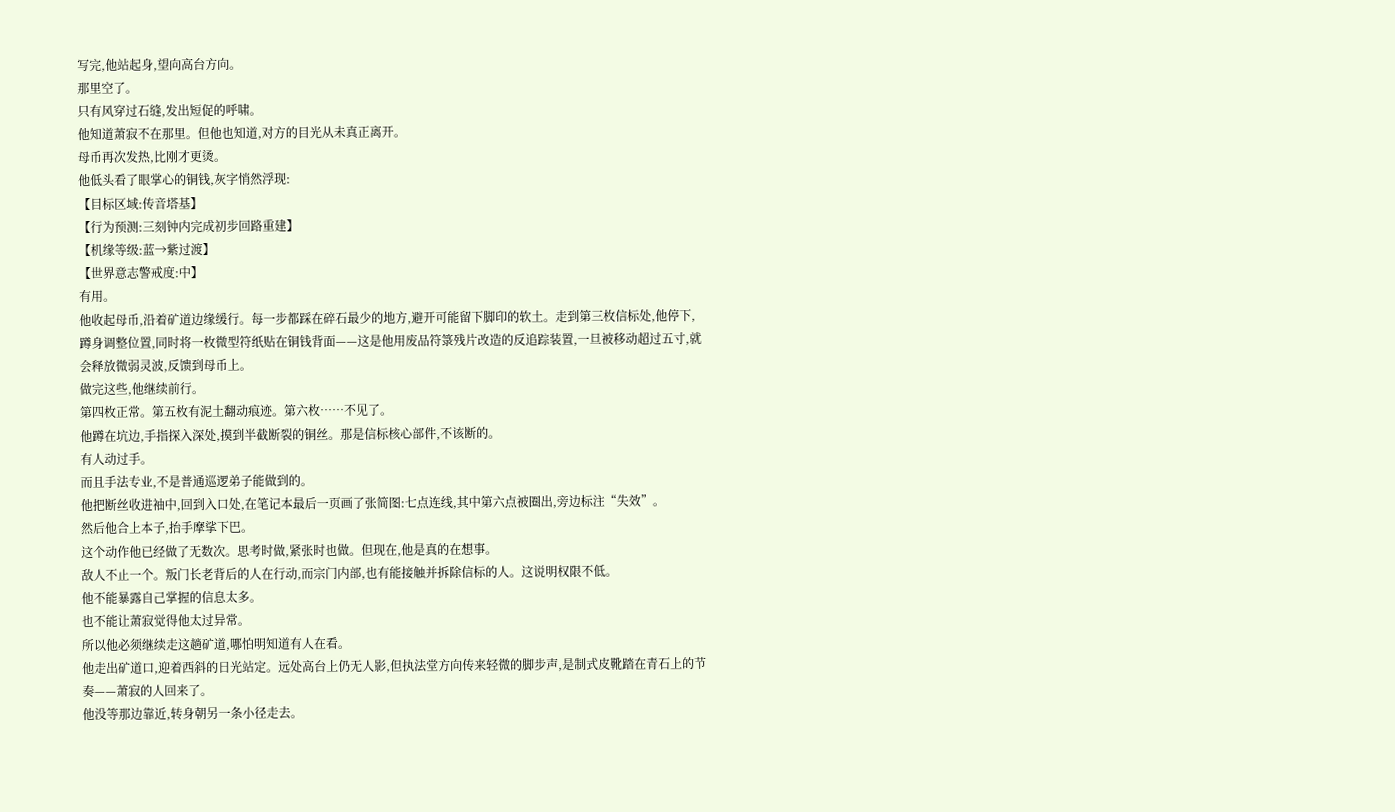写完,他站起身,望向高台方向。
那里空了。
只有风穿过石缝,发出短促的呼啸。
他知道萧寂不在那里。但他也知道,对方的目光从未真正离开。
母币再次发热,比刚才更烫。
他低头看了眼掌心的铜钱,灰字悄然浮现:
【目标区域:传音塔基】
【行为预测:三刻钟内完成初步回路重建】
【机缘等级:蓝→紫过渡】
【世界意志警戒度:中】
有用。
他收起母币,沿着矿道边缘缓行。每一步都踩在碎石最少的地方,避开可能留下脚印的软土。走到第三枚信标处,他停下,蹲身调整位置,同时将一枚微型符纸贴在铜钱背面——这是他用废品符箓残片改造的反追踪装置,一旦被移动超过五寸,就会释放微弱灵波,反馈到母币上。
做完这些,他继续前行。
第四枚正常。第五枚有泥土翻动痕迹。第六枚……不见了。
他蹲在坑边,手指探入深处,摸到半截断裂的铜丝。那是信标核心部件,不该断的。
有人动过手。
而且手法专业,不是普通巡逻弟子能做到的。
他把断丝收进袖中,回到入口处,在笔记本最后一页画了张简图:七点连线,其中第六点被圈出,旁边标注“失效”。
然后他合上本子,抬手摩挲下巴。
这个动作他已经做了无数次。思考时做,紧张时也做。但现在,他是真的在想事。
敌人不止一个。叛门长老背后的人在行动,而宗门内部,也有能接触并拆除信标的人。这说明权限不低。
他不能暴露自己掌握的信息太多。
也不能让萧寂觉得他太过异常。
所以他必须继续走这趟矿道,哪怕明知道有人在看。
他走出矿道口,迎着西斜的日光站定。远处高台上仍无人影,但执法堂方向传来轻微的脚步声,是制式皮靴踏在青石上的节奏——萧寂的人回来了。
他没等那边靠近,转身朝另一条小径走去。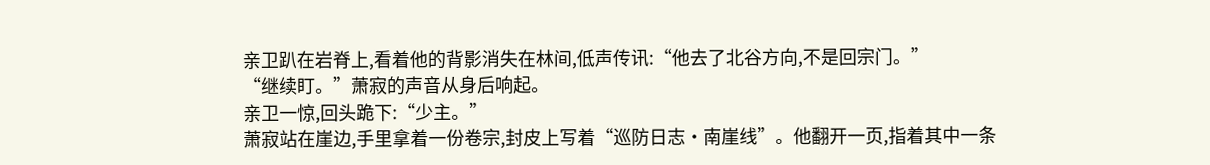亲卫趴在岩脊上,看着他的背影消失在林间,低声传讯:“他去了北谷方向,不是回宗门。”
“继续盯。”萧寂的声音从身后响起。
亲卫一惊,回头跪下:“少主。”
萧寂站在崖边,手里拿着一份卷宗,封皮上写着“巡防日志·南崖线”。他翻开一页,指着其中一条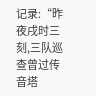记录:“昨夜戌时三刻,三队巡查曾过传音塔